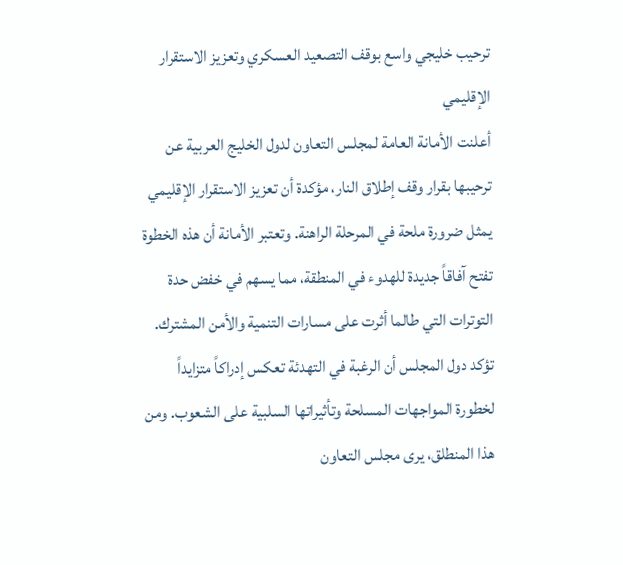ترحيب خليجي واسع بوقف التصعيد العسكري وتعزيز الاستقرار الإقليمي
أعلنت الأمانة العامة لمجلس التعاون لدول الخليج العربية عن ترحيبها بقرار وقف إطلاق النار، مؤكدة أن تعزيز الاستقرار الإقليمي يمثل ضرورة ملحة في المرحلة الراهنة. وتعتبر الأمانة أن هذه الخطوة تفتح آفاقاً جديدة للهدوء في المنطقة، مما يسهم في خفض حدة التوترات التي طالما أثرت على مسارات التنمية والأمن المشترك.
تؤكد دول المجلس أن الرغبة في التهدئة تعكس إدراكاً متزايداً لخطورة المواجهات المسلحة وتأثيراتها السلبية على الشعوب. ومن هذا المنطلق، يرى مجلس التعاون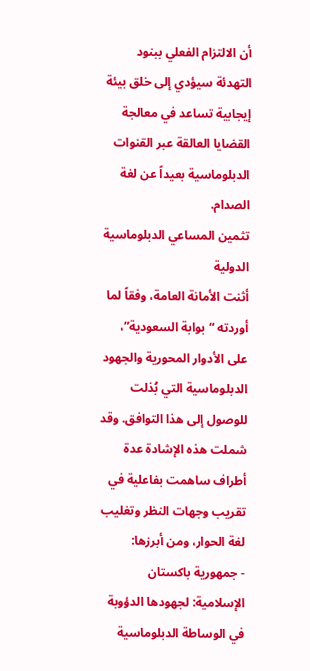أن الالتزام الفعلي ببنود التهدئة سيؤدي إلى خلق بيئة إيجابية تساعد في معالجة القضايا العالقة عبر القنوات الدبلوماسية بعيداً عن لغة الصدام.
تثمين المساعي الدبلوماسية الدولية
أثنت الأمانة العامة، وفقاً لما أوردته “بوابة السعودية”، على الأدوار المحورية والجهود الدبلوماسية التي بُذلت للوصول إلى هذا التوافق. وقد شملت هذه الإشادة عدة أطراف ساهمت بفاعلية في تقريب وجهات النظر وتغليب لغة الحوار، ومن أبرزها:
- جمهورية باكستان الإسلامية: لجهودها الدؤوبة في الوساطة الدبلوماسية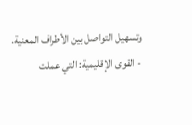وتسهيل التواصل بين الأطراف المعنية.
- القوى الإقليمية: التي عملت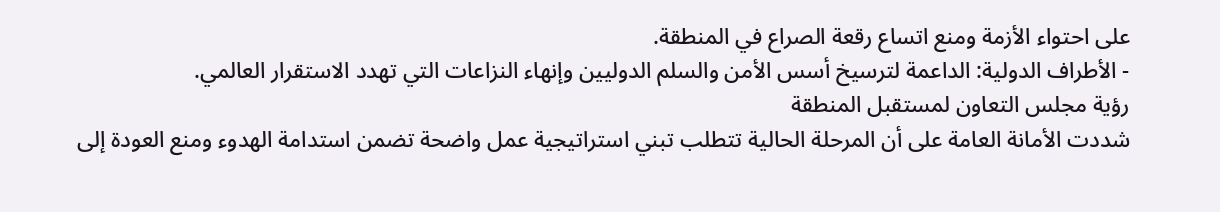على احتواء الأزمة ومنع اتساع رقعة الصراع في المنطقة.
- الأطراف الدولية: الداعمة لترسيخ أسس الأمن والسلم الدوليين وإنهاء النزاعات التي تهدد الاستقرار العالمي.
رؤية مجلس التعاون لمستقبل المنطقة
شددت الأمانة العامة على أن المرحلة الحالية تتطلب تبني استراتيجية عمل واضحة تضمن استدامة الهدوء ومنع العودة إلى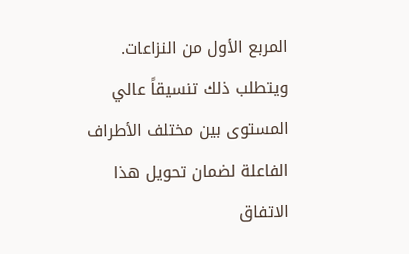المربع الأول من النزاعات. ويتطلب ذلك تنسيقاً عالي المستوى بين مختلف الأطراف الفاعلة لضمان تحويل هذا الاتفاق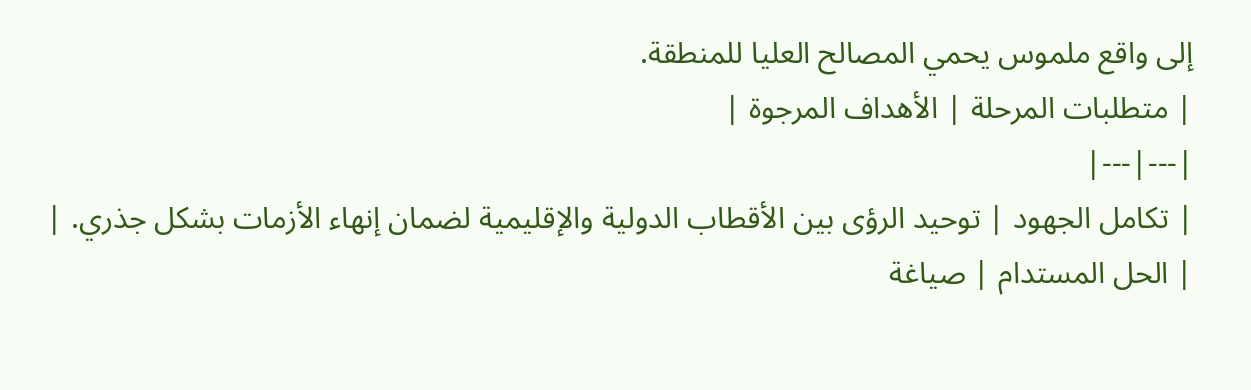إلى واقع ملموس يحمي المصالح العليا للمنطقة.
| متطلبات المرحلة | الأهداف المرجوة |
|---|---|
| تكامل الجهود | توحيد الرؤى بين الأقطاب الدولية والإقليمية لضمان إنهاء الأزمات بشكل جذري. |
| الحل المستدام | صياغة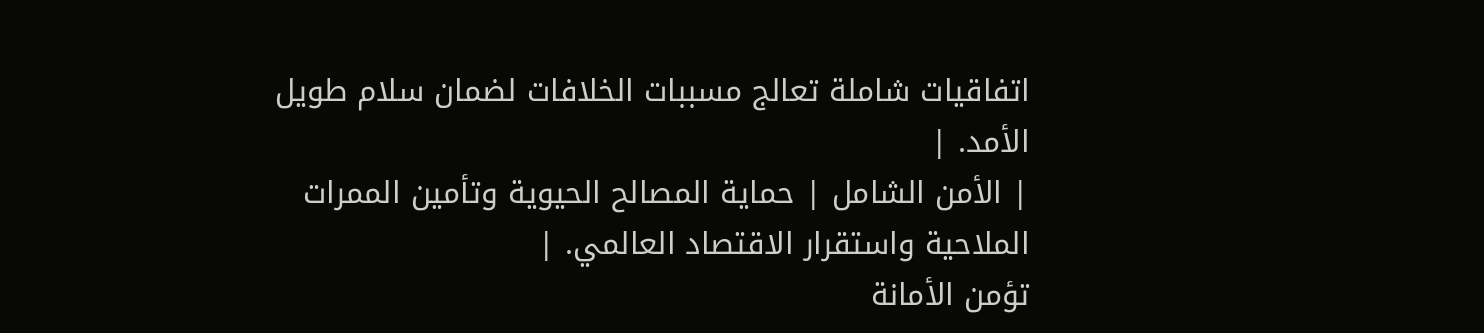اتفاقيات شاملة تعالج مسببات الخلافات لضمان سلام طويل الأمد. |
| الأمن الشامل | حماية المصالح الحيوية وتأمين الممرات الملاحية واستقرار الاقتصاد العالمي. |
تؤمن الأمانة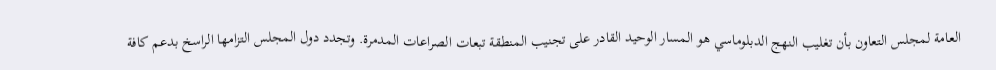العامة لمجلس التعاون بأن تغليب النهج الدبلوماسي هو المسار الوحيد القادر على تجنيب المنطقة تبعات الصراعات المدمرة. وتجدد دول المجلس التزامها الراسخ بدعم كافة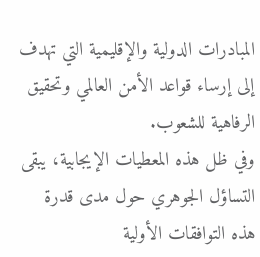المبادرات الدولية والإقليمية التي تهدف إلى إرساء قواعد الأمن العالمي وتحقيق الرفاهية للشعوب.
وفي ظل هذه المعطيات الإيجابية، يبقى التساؤل الجوهري حول مدى قدرة هذه التوافقات الأولية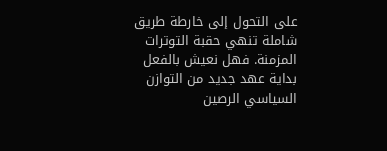على التحول إلى خارطة طريق شاملة تنهي حقبة التوترات المزمنة. فهل نعيش بالفعل بداية عهد جديد من التوازن السياسي الرصين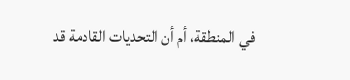في المنطقة، أم أن التحديات القادمة قد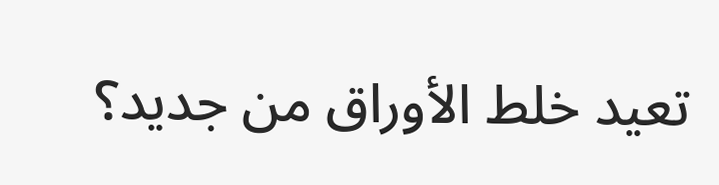تعيد خلط الأوراق من جديد؟